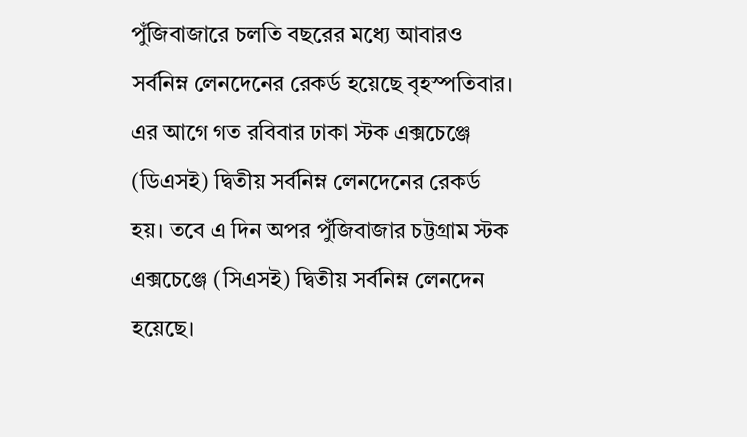পুঁজিবাজারে চলতি বছরের মধ্যে আবারও সর্বনিম্ন লেনদেনের রেকর্ড হয়েছে বৃহস্পতিবার। এর আগে গত রবিবার ঢাকা স্টক এক্সচেঞ্জে (ডিএসই) দ্বিতীয় সর্বনিম্ন লেনদেনের রেকর্ড হয়। তবে এ দিন অপর পুঁজিবাজার চট্টগ্রাম স্টক এক্সচেঞ্জে (সিএসই) দ্বিতীয় সর্বনিম্ন লেনদেন হয়েছে।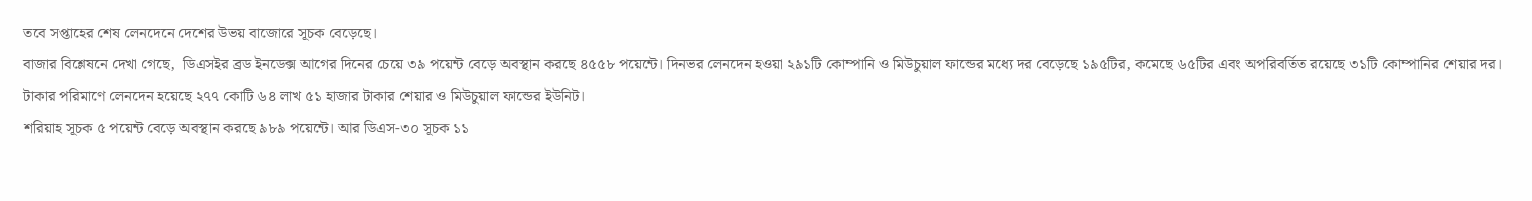তবে সপ্তাহের শেষ লেনদেনে দেশের উভয় বাজোরে সূচক বেড়েছে।
বাজার বিশ্লেষনে দেখা গেছে,  ডিএসইর ব্রড ইনডেক্স আগের দিনের চেয়ে ৩৯ পয়েন্ট বেড়ে অবস্থান করছে ৪৫৫৮ পয়েন্টে। দিনভর লেনদেন হওয়া ২৯১টি কোম্পানি ও মিউচুয়াল ফান্ডের মধ্যে দর বেড়েছে ১৯৫টির, কমেছে ৬৫টির এবং অপরিবর্তিত রয়েছে ৩১টি কোম্পানির শেয়ার দর। টাকার পরিমাণে লেনদেন হয়েছে ২৭৭ কোটি ৬৪ লাখ ৫১ হাজার টাকার শেয়ার ও মিউচুয়াল ফান্ডের ইউনিট।
শরিয়াহ সূচক ৫ পয়েন্ট বেড়ে অবস্থান করছে ৯৮৯ পয়েন্টে। আর ডিএস-৩০ সূচক ১১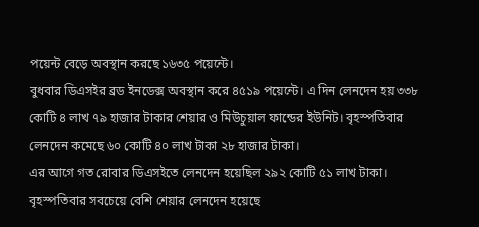পয়েন্ট বেড়ে অবস্থান করছে ১৬৩৫ পয়েন্টে।
বুধবার ডিএসইর ব্রড ইনডেক্স অবস্থান করে ৪৫১৯ পয়েন্টে। এ দিন লেনদেন হয় ৩৩৮ কোটি ৪ লাখ ৭৯ হাজার টাকার শেয়ার ও মিউচুয়াল ফান্ডের ইউনিট। বৃহস্পতিবার লেনদেন কমেছে ৬০ কোটি ৪০ লাখ টাকা ২৮ হাজার টাকা।
এর আগে গত রোবার ডিএসইতে লেনদেন হয়েছিল ২৯২ কোটি ৫১ লাখ টাকা।
বৃহস্পতিবার সবচেয়ে বেশি শেয়ার লেনদেন হয়েছে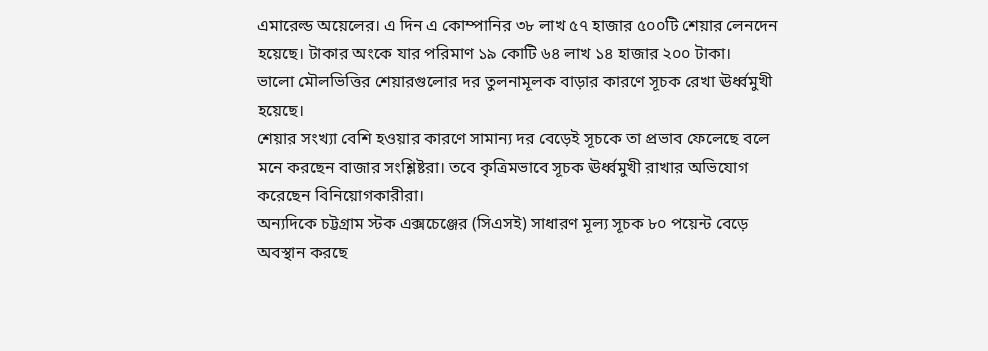এমারেল্ড অয়েলের। এ দিন এ কোম্পানির ৩৮ লাখ ৫৭ হাজার ৫০০টি শেয়ার লেনদেন হয়েছে। টাকার অংকে যার পরিমাণ ১৯ কোটি ৬৪ লাখ ১৪ হাজার ২০০ টাকা।
ভালো মৌলভিত্তির শেয়ারগুলোর দর তুলনামূলক বাড়ার কারণে সূচক রেখা ঊর্ধ্বমুখী হয়েছে।
শেয়ার সংখ্যা বেশি হওয়ার কারণে সামান্য দর বেড়েই সূচকে তা প্রভাব ফেলেছে বলে মনে করছেন বাজার সংশ্লিষ্টরা। তবে কৃত্রিমভাবে সূচক ঊর্ধ্বমুখী রাখার অভিযোগ করেছেন বিনিয়োগকারীরা।
অন্যদিকে চট্টগ্রাম স্টক এক্সচেঞ্জের (সিএসই) সাধারণ মূল্য সূচক ৮০ পয়েন্ট বেড়ে অবস্থান করছে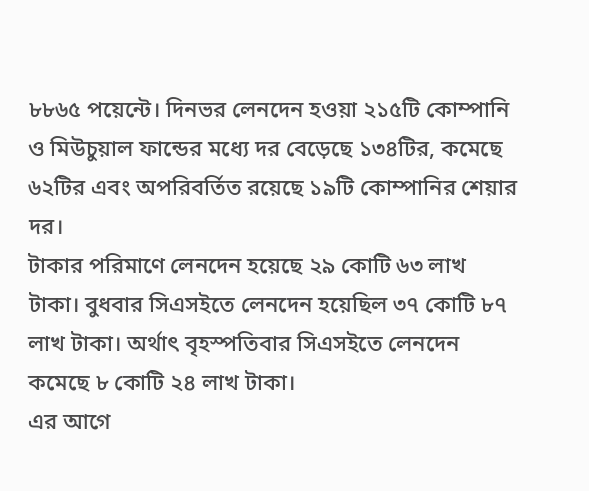৮৮৬৫ পয়েন্টে। দিনভর লেনদেন হওয়া ২১৫টি কোম্পানি ও মিউচুয়াল ফান্ডের মধ্যে দর বেড়েছে ১৩৪টির, কমেছে ৬২টির এবং অপরিবর্তিত রয়েছে ১৯টি কোম্পানির শেয়ার দর।
টাকার পরিমাণে লেনদেন হয়েছে ২৯ কোটি ৬৩ লাখ টাকা। বুধবার সিএসইতে লেনদেন হয়েছিল ৩৭ কোটি ৮৭ লাখ টাকা। অর্থাৎ বৃহস্পতিবার সিএসইতে লেনদেন কমেছে ৮ কোটি ২৪ লাখ টাকা।
এর আগে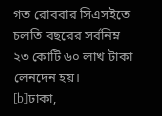গত রোববার সিএসইতে চলতি বছরের সর্বনিম্ন ২৩ কোটি ৬০ লাখ টাকা লেনদেন হয়।
[b]ঢাকা,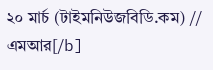২০ মার্চ (টাইমনিউজবিডি.কম) // এমআর[/b]